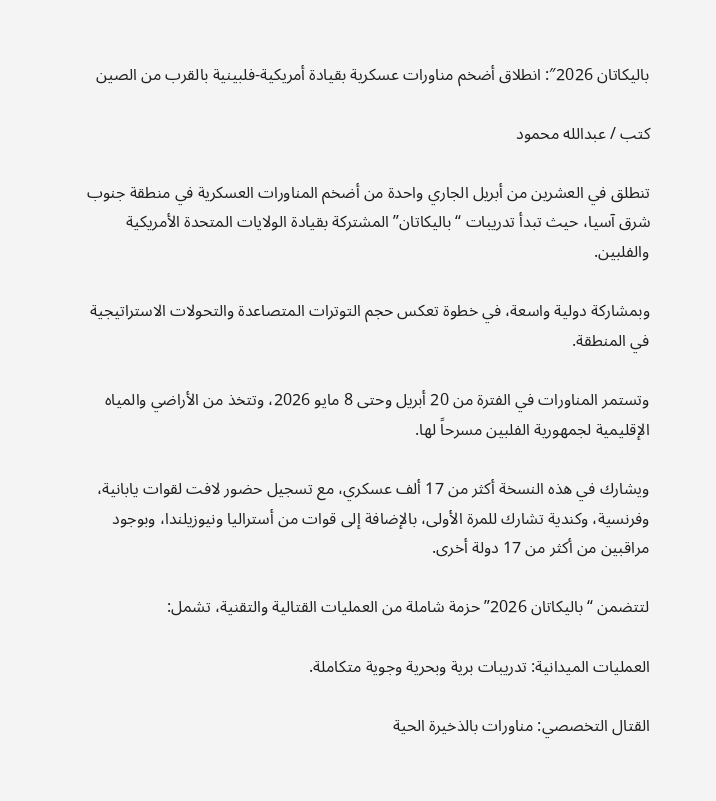باليكاتان 2026″: انطلاق أضخم مناورات عسكرية بقيادة أمريكية-فلبينية بالقرب من الصين

كتب / عبدالله محمود

تنطلق في العشرين من أبريل الجاري واحدة من أضخم المناورات العسكرية في منطقة جنوب شرق آسيا، حيث تبدأ تدريبات “باليكاتان” المشتركة بقيادة الولايات المتحدة الأمريكية والفلبين.

وبمشاركة دولية واسعة، في خطوة تعكس حجم التوترات المتصاعدة والتحولات الاستراتيجية في المنطقة.

وتستمر المناورات في الفترة من 20 أبريل وحتى 8 مايو 2026، وتتخذ من الأراضي والمياه الإقليمية لجمهورية الفلبين مسرحاً لها.

ويشارك في هذه النسخة أكثر من 17 ألف عسكري، مع تسجيل حضور لافت لقوات يابانية، وفرنسية، وكندية تشارك للمرة الأولى، بالإضافة إلى قوات من أستراليا ونيوزيلندا، وبوجود مراقبين من أكثر من 17 دولة أخرى.

لتتضمن “باليكاتان 2026” حزمة شاملة من العمليات القتالية والتقنية، تشمل:

العمليات الميدانية: تدريبات برية وبحرية وجوية متكاملة.

القتال التخصصي: مناورات بالذخيرة الحية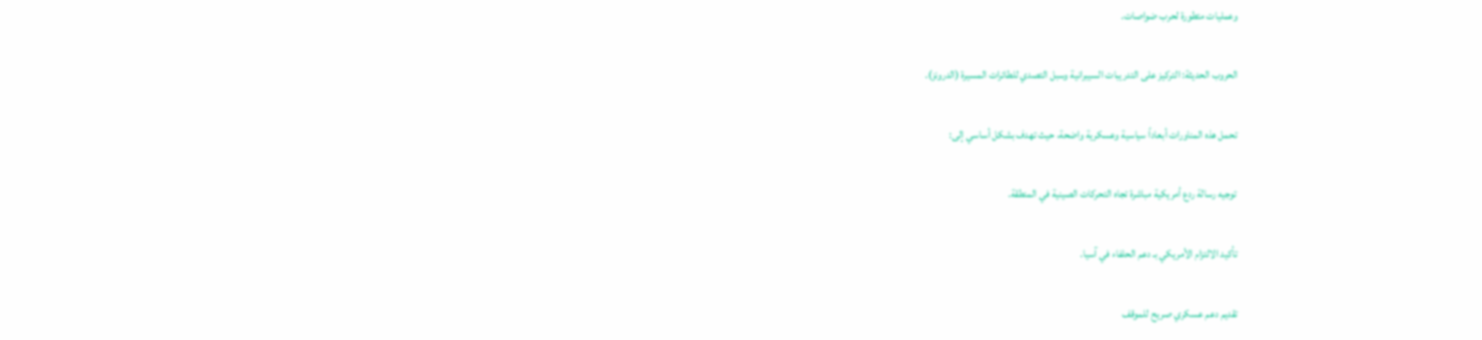وعمليات متطورة لحرب ضواصات.

الحروب الحديثة: التركيز على التدريبات السيبرانية وسبل التصدي للطائرات المسيرة (الدرونز).

تحمل هذه المناورات أبعاداً سياسية وعسكرية واضحة، حيث تهدف بشكل أساسي إلى:

توجيه رسالة ردع أمريكية مباشرة تجاه التحركات الصينية في المنطقة.

تأكيد الالتزام الأمريكي بـ دعم الحلفاء في آسيا.

تقديم دعم عسكري صريح للموقف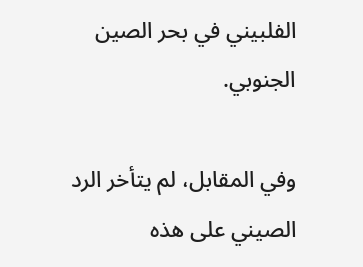الفلبيني في بحر الصين الجنوبي.

وفي المقابل، لم يتأخر الرد الصيني على هذه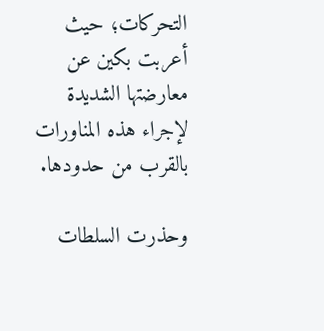التحركات؛ حيث أعربت بكين عن معارضتها الشديدة لإجراء هذه المناورات بالقرب من حدودها.

وحذرت السلطات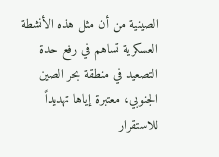الصينية من أن مثل هذه الأنشطة العسكرية تساهم في رفع حدة التصعيد في منطقة بحر الصين الجنوبي، معتبرة إياها تهديداً للاستقرار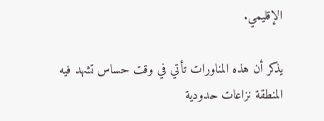الإقليمي.

يذكر أن هذه المناورات تأتي في وقت حساس تشهد فيه المنطقة نزاعات حدودية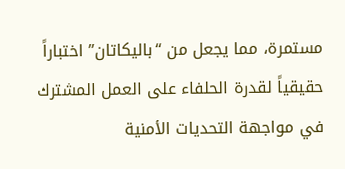مستمرة، مما يجعل من “باليكاتان” اختباراً حقيقياً لقدرة الحلفاء على العمل المشترك في مواجهة التحديات الأمنية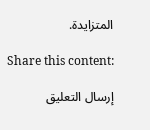المتزايدة.

Share this content:

إرسال التعليق